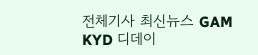전체기사 최신뉴스 GAM
KYD 디데이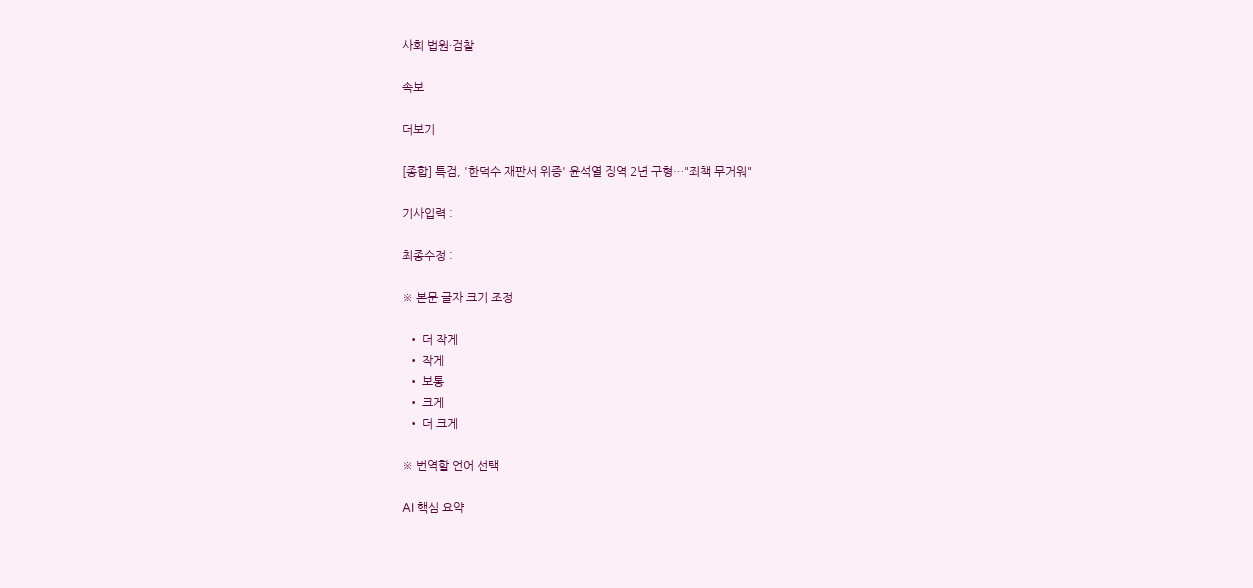사회 법원·검찰

속보

더보기

[종합] 특검, '한덕수 재판서 위증' 윤석열 징역 2년 구형…"죄책 무거워"

기사입력 :

최종수정 :

※ 본문 글자 크기 조정

  • 더 작게
  • 작게
  • 보통
  • 크게
  • 더 크게

※ 번역할 언어 선택

AI 핵심 요약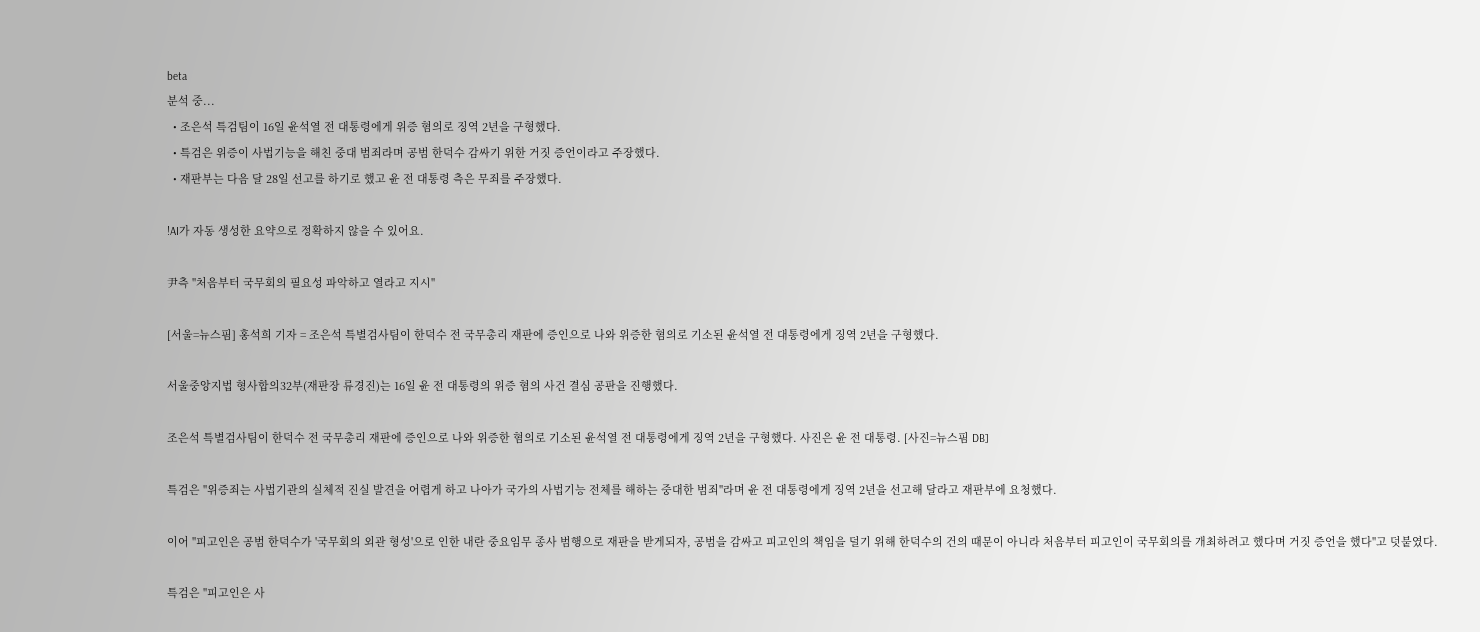beta
분석 중...
  • 조은석 특검팀이 16일 윤석열 전 대통령에게 위증 혐의로 징역 2년을 구형했다.
  • 특검은 위증이 사법기능을 해친 중대 범죄라며 공범 한덕수 감싸기 위한 거짓 증언이라고 주장했다.
  • 재판부는 다음 달 28일 선고를 하기로 했고 윤 전 대통령 측은 무죄를 주장했다.

!AI가 자동 생성한 요약으로 정확하지 않을 수 있어요.

尹측 "처음부터 국무회의 필요성 파악하고 열라고 지시"

[서울=뉴스핌] 홍석희 기자 = 조은석 특별검사팀이 한덕수 전 국무총리 재판에 증인으로 나와 위증한 혐의로 기소된 윤석열 전 대통령에게 징역 2년을 구형했다.

서울중앙지법 형사합의32부(재판장 류경진)는 16일 윤 전 대통령의 위증 혐의 사건 결심 공판을 진행했다.

조은석 특별검사팀이 한덕수 전 국무총리 재판에 증인으로 나와 위증한 혐의로 기소된 윤석열 전 대통령에게 징역 2년을 구형했다. 사진은 윤 전 대통령. [사진=뉴스핌 DB]

특검은 "위증죄는 사법기관의 실체적 진실 발견을 어렵게 하고 나아가 국가의 사법기능 전체를 해하는 중대한 범죄"라며 윤 전 대통령에게 징역 2년을 선고해 달라고 재판부에 요청했다.

이어 "피고인은 공범 한덕수가 '국무회의 외관 형성'으로 인한 내란 중요임무 종사 범행으로 재판을 받게되자, 공범을 감싸고 피고인의 책임을 덜기 위해 한덕수의 건의 때문이 아니라 처음부터 피고인이 국무회의를 개최하려고 했다며 거짓 증언을 했다"고 덧붙였다.

특검은 "피고인은 사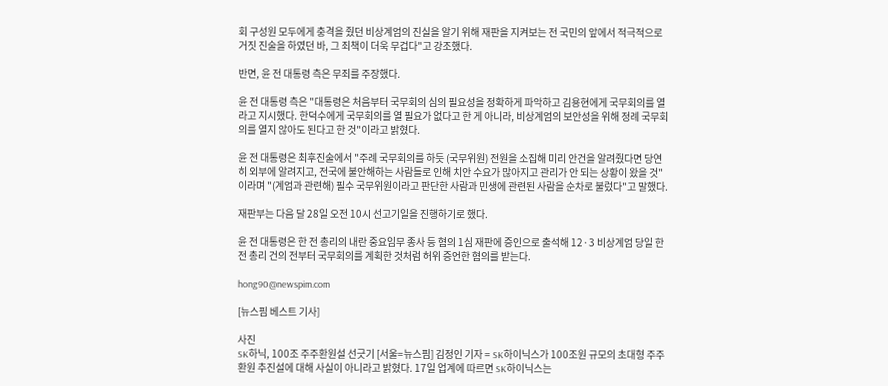회 구성원 모두에게 충격을 줬던 비상계엄의 진실을 알기 위해 재판을 지켜보는 전 국민의 앞에서 적극적으로 거짓 진술을 하였던 바, 그 죄책이 더욱 무겁다"고 강조했다.

반면, 윤 전 대통령 측은 무죄를 주장했다.

윤 전 대통령 측은 "대통령은 처음부터 국무회의 심의 필요성을 정확하게 파악하고 김용현에게 국무회의를 열라고 지시했다. 한덕수에게 국무회의를 열 필요가 없다고 한 게 아니라, 비상계엄의 보안성을 위해 정례 국무회의를 열지 않아도 된다고 한 것"이라고 밝혔다.

윤 전 대통령은 최후진술에서 "주례 국무회의를 하듯 (국무위원) 전원을 소집해 미리 안건을 알려줬다면 당연히 외부에 알려지고, 전국에 불안해하는 사람들로 인해 치안 수요가 많아지고 관리가 안 되는 상황이 왔을 것"이라며 "(계엄과 관련해) 필수 국무위원이라고 판단한 사람과 민생에 관련된 사람을 순차로 불렀다"고 말했다.

재판부는 다음 달 28일 오전 10시 선고기일을 진행하기로 했다.

윤 전 대통령은 한 전 총리의 내란 중요임무 종사 등 혐의 1심 재판에 증인으로 출석해 12·3 비상계엄 당일 한 전 총리 건의 전부터 국무회의를 계획한 것처럼 허위 증언한 혐의를 받는다.

hong90@newspim.com

[뉴스핌 베스트 기사]

사진
SK하닉, 100조 주주환원설 선긋기 [서울=뉴스핌] 김정인 기자 = SK하이닉스가 100조원 규모의 초대형 주주환원 추진설에 대해 사실이 아니라고 밝혔다. 17일 업계에 따르면 SK하이닉스는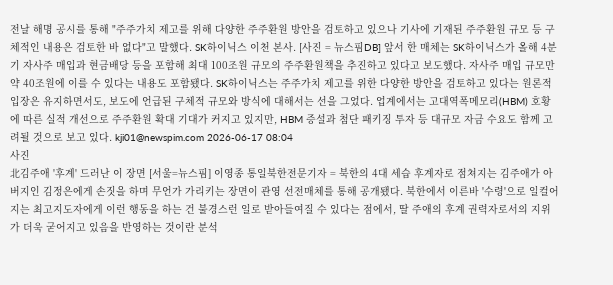전날 해명 공시를 통해 "주주가치 제고를 위해 다양한 주주환원 방안을 검토하고 있으나 기사에 기재된 주주환원 규모 등 구체적인 내용은 검토한 바 없다"고 말했다. SK하이닉스 이천 본사. [사진 = 뉴스핌DB] 앞서 한 매체는 SK하이닉스가 올해 4분기 자사주 매입과 현금배당 등을 포함해 최대 100조원 규모의 주주환원책을 추진하고 있다고 보도했다. 자사주 매입 규모만 약 40조원에 이를 수 있다는 내용도 포함됐다. SK하이닉스는 주주가치 제고를 위한 다양한 방안을 검토하고 있다는 원론적 입장은 유지하면서도, 보도에 언급된 구체적 규모와 방식에 대해서는 선을 그었다. 업계에서는 고대역폭메모리(HBM) 호황에 따른 실적 개선으로 주주환원 확대 기대가 커지고 있지만, HBM 증설과 첨단 패키징 투자 등 대규모 자금 수요도 함께 고려될 것으로 보고 있다. kji01@newspim.com 2026-06-17 08:04
사진
北김주애 '후계' 드러난 이 장면 [서울=뉴스핌] 이영종 통일북한전문기자 = 북한의 4대 세습 후계자로 점쳐지는 김주애가 아버지인 김정은에게 손짓을 하며 무언가 가리키는 장면이 관영 선전매체를 통해 공개됐다. 북한에서 이른바 '수령'으로 일컬어지는 최고지도자에게 이런 행동을 하는 건 불경스런 일로 받아들여질 수 있다는 점에서, 딸 주애의 후계 권력자로서의 지위가 더욱 굳어지고 있음을 반영하는 것이란 분석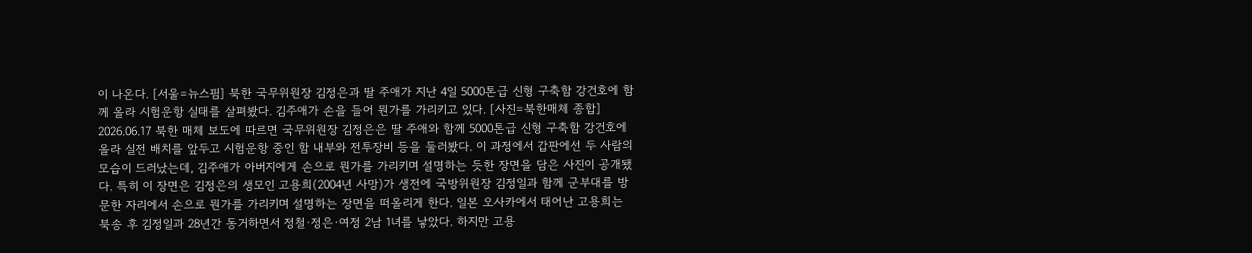이 나온다. [서울=뉴스핌] 북한 국무위원장 김정은과 딸 주애가 지난 4일 5000톤급 신형 구축함 강건호에 함께 올라 시험운항 실태를 살펴봤다. 김주애가 손을 들어 뭔가를 가리키고 있다. [사진=북한매체 종합] 2026.06.17 북한 매체 보도에 따르면 국무위원장 김정은은 딸 주애와 함께 5000톤급 신형 구축함 강건호에 올라 실전 배치를 앞두고 시험운항 중인 함 내부와 전투장비 등을 둘러봤다. 이 과정에서 갑판에선 두 사람의 모습이 드러났는데, 김주애가 아버지에게 손으로 뭔가를 가리키며 설명하는 듯한 장면을 담은 사진이 공개됐다. 특히 이 장면은 김정은의 생모인 고용희(2004년 사망)가 생전에 국방위원장 김정일과 함께 군부대를 방문한 자리에서 손으로 뭔가를 가리키며 설명하는 장면을 떠올리게 한다. 일본 오사카에서 태어난 고용희는 북송 후 김정일과 28년간 동거하면서 정철·정은·여정 2남 1녀를 낳았다. 하지만 고용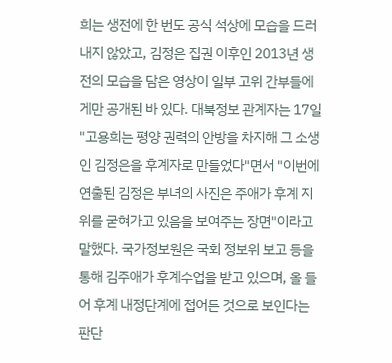희는 생전에 한 번도 공식 석상에 모습을 드러내지 않았고, 김정은 집권 이후인 2013년 생전의 모습을 담은 영상이 일부 고위 간부들에게만 공개된 바 있다. 대북정보 관계자는 17일 "고용희는 평양 권력의 안방을 차지해 그 소생인 김정은을 후계자로 만들었다"면서 "이번에 연출된 김정은 부녀의 사진은 주애가 후계 지위를 굳혀가고 있음을 보여주는 장면"이라고 말했다. 국가정보원은 국회 정보위 보고 등을 통해 김주애가 후계수업을 받고 있으며, 올 들어 후계 내정단계에 접어든 것으로 보인다는 판단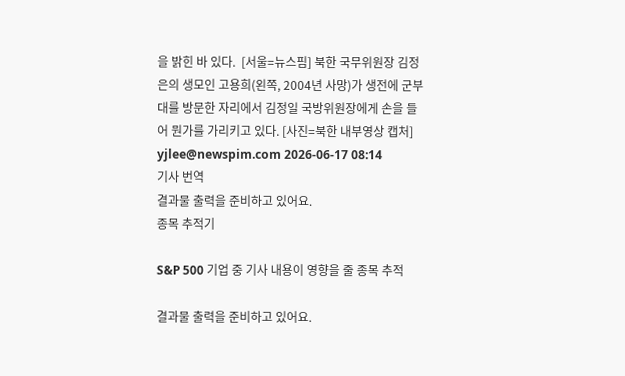을 밝힌 바 있다.  [서울=뉴스핌] 북한 국무위원장 김정은의 생모인 고용희(왼쪽, 2004년 사망)가 생전에 군부대를 방문한 자리에서 김정일 국방위원장에게 손을 들어 뭔가를 가리키고 있다. [사진=북한 내부영상 캡처] yjlee@newspim.com 2026-06-17 08:14
기사 번역
결과물 출력을 준비하고 있어요.
종목 추적기

S&P 500 기업 중 기사 내용이 영향을 줄 종목 추적

결과물 출력을 준비하고 있어요.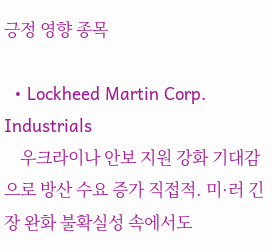긍정 영향 종목

  • Lockheed Martin Corp. Industrials
    우크라이나 안보 지원 강화 기대감으로 방산 수요 증가 직접적. 미·러 긴장 완화 불확실성 속에서도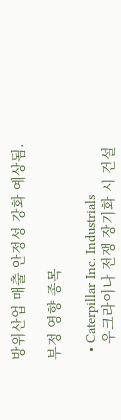방위산업 매출 안정성 강화 예상됨.

부정 영향 종목

  • Caterpillar Inc. Industrials
    우크라이나 전쟁 장기화 시 건설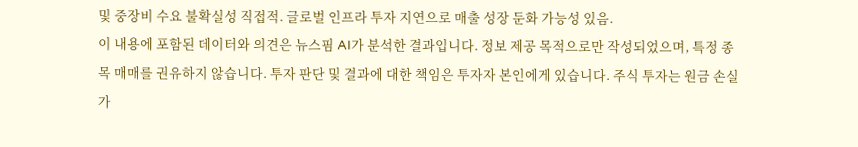및 중장비 수요 불확실성 직접적. 글로벌 인프라 투자 지연으로 매출 성장 둔화 가능성 있음.
이 내용에 포함된 데이터와 의견은 뉴스핌 AI가 분석한 결과입니다. 정보 제공 목적으로만 작성되었으며, 특정 종목 매매를 권유하지 않습니다. 투자 판단 및 결과에 대한 책임은 투자자 본인에게 있습니다. 주식 투자는 원금 손실 가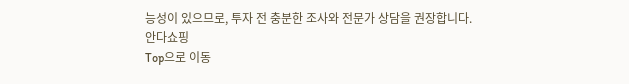능성이 있으므로, 투자 전 충분한 조사와 전문가 상담을 권장합니다.
안다쇼핑
Top으로 이동